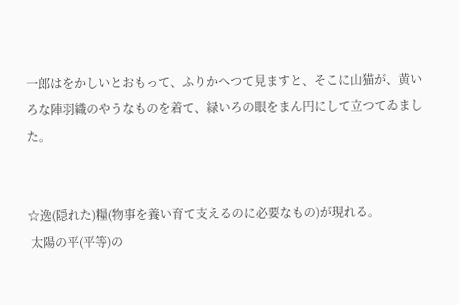一郎はをかしいとおもって、ふりかへつて見ますと、そこに山猫が、黄いろな陣羽織のやうなものを着て、緑いろの眼をまん円にして立つてゐました。


☆逸(隠れた)糧(物事を養い育て支えるのに必要なもの)が現れる。
 太陽の平(平等)の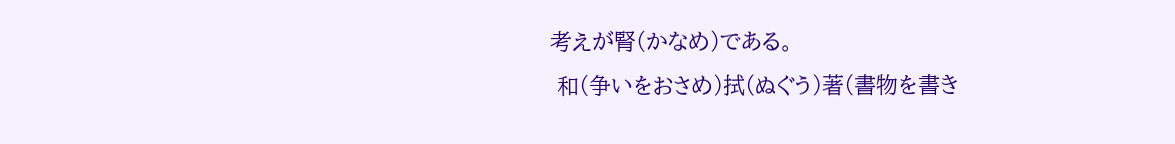考えが腎(かなめ)である。
 和(争いをおさめ)拭(ぬぐう)著(書物を書き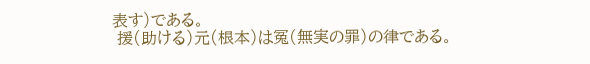表す)である。
 援(助ける)元(根本)は冤(無実の罪)の律である。